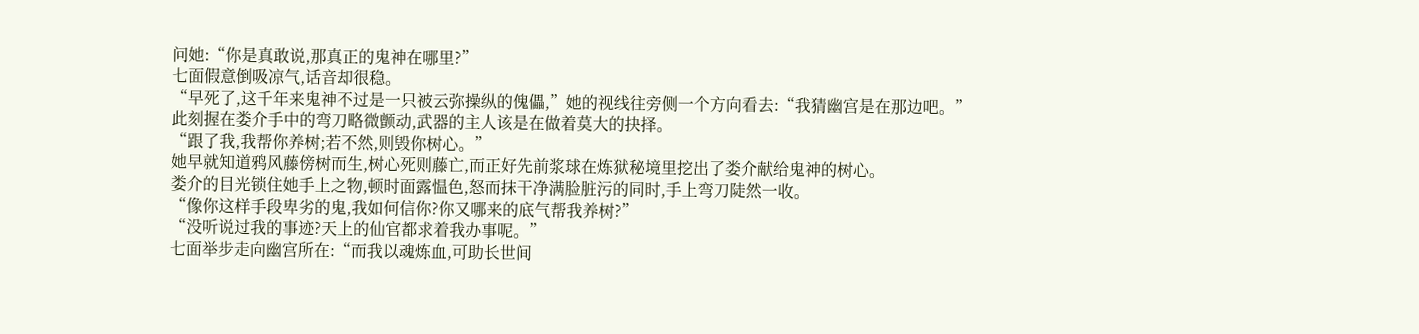问她:“你是真敢说,那真正的鬼神在哪里?”
七面假意倒吸凉气,话音却很稳。
“早死了,这千年来鬼神不过是一只被云弥操纵的傀儡,”她的视线往旁侧一个方向看去:“我猜幽宫是在那边吧。”
此刻握在娄介手中的弯刀略微颤动,武器的主人该是在做着莫大的抉择。
“跟了我,我帮你养树;若不然,则毁你树心。”
她早就知道鸦风藤傍树而生,树心死则藤亡,而正好先前浆球在炼狱秘境里挖出了娄介献给鬼神的树心。
娄介的目光锁住她手上之物,顿时面露愠色,怒而抹干净满脸脏污的同时,手上弯刀陡然一收。
“像你这样手段卑劣的鬼,我如何信你?你又哪来的底气帮我养树?”
“没听说过我的事迹?天上的仙官都求着我办事呢。”
七面举步走向幽宫所在:“而我以魂炼血,可助长世间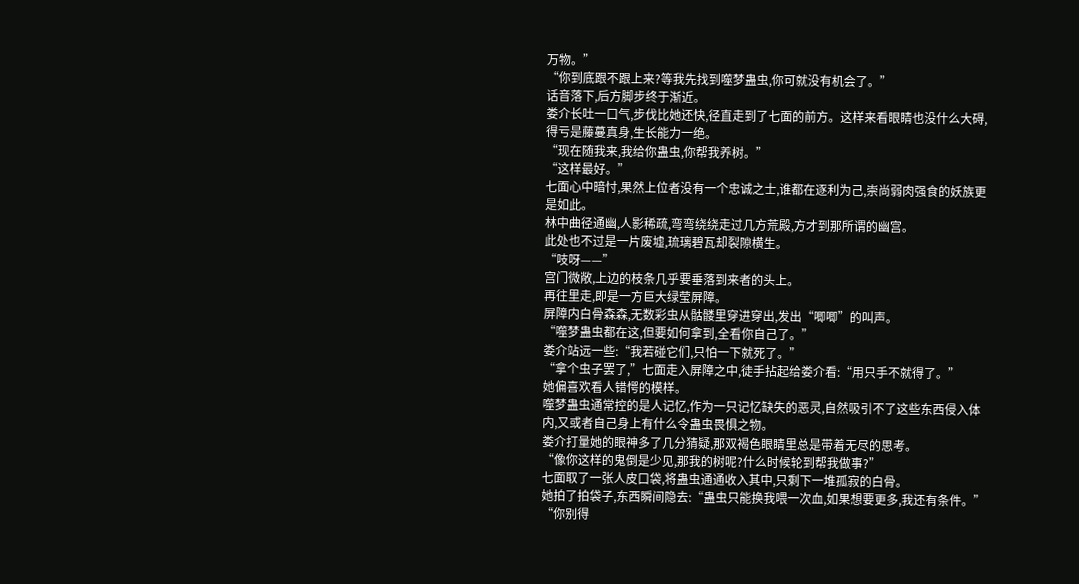万物。”
“你到底跟不跟上来?等我先找到噬梦蛊虫,你可就没有机会了。”
话音落下,后方脚步终于渐近。
娄介长吐一口气,步伐比她还快,径直走到了七面的前方。这样来看眼睛也没什么大碍,得亏是藤蔓真身,生长能力一绝。
“现在随我来,我给你蛊虫,你帮我养树。”
“这样最好。”
七面心中暗忖,果然上位者没有一个忠诚之士,谁都在逐利为己,崇尚弱肉强食的妖族更是如此。
林中曲径通幽,人影稀疏,弯弯绕绕走过几方荒殿,方才到那所谓的幽宫。
此处也不过是一片废墟,琉璃碧瓦却裂隙横生。
“吱呀——”
宫门微敞,上边的枝条几乎要垂落到来者的头上。
再往里走,即是一方巨大绿莹屏障。
屏障内白骨森森,无数彩虫从骷髅里穿进穿出,发出“唧唧”的叫声。
“噬梦蛊虫都在这,但要如何拿到,全看你自己了。”
娄介站远一些:“我若碰它们,只怕一下就死了。”
“拿个虫子罢了,”七面走入屏障之中,徒手拈起给娄介看:“用只手不就得了。”
她偏喜欢看人错愕的模样。
噬梦蛊虫通常控的是人记忆,作为一只记忆缺失的恶灵,自然吸引不了这些东西侵入体内,又或者自己身上有什么令蛊虫畏惧之物。
娄介打量她的眼神多了几分猜疑,那双褐色眼睛里总是带着无尽的思考。
“像你这样的鬼倒是少见,那我的树呢?什么时候轮到帮我做事?”
七面取了一张人皮口袋,将蛊虫通通收入其中,只剩下一堆孤寂的白骨。
她拍了拍袋子,东西瞬间隐去:“蛊虫只能换我喂一次血,如果想要更多,我还有条件。”
“你别得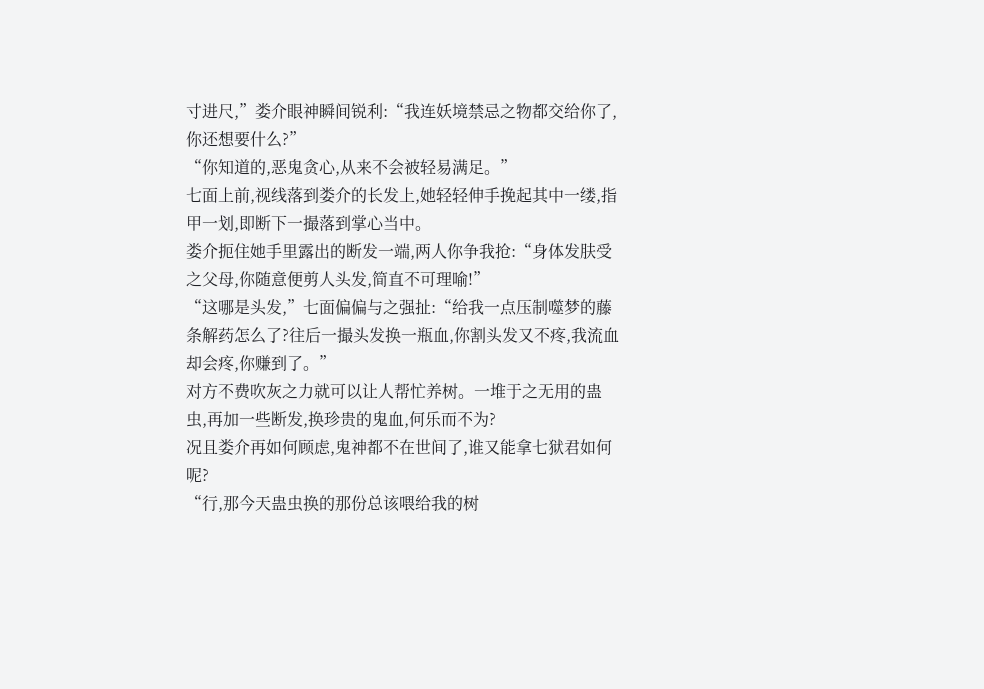寸进尺,”娄介眼神瞬间锐利:“我连妖境禁忌之物都交给你了,你还想要什么?”
“你知道的,恶鬼贪心,从来不会被轻易满足。”
七面上前,视线落到娄介的长发上,她轻轻伸手挽起其中一缕,指甲一划,即断下一撮落到掌心当中。
娄介扼住她手里露出的断发一端,两人你争我抢:“身体发肤受之父母,你随意便剪人头发,简直不可理喻!”
“这哪是头发,”七面偏偏与之强扯:“给我一点压制噬梦的藤条解药怎么了?往后一撮头发换一瓶血,你割头发又不疼,我流血却会疼,你赚到了。”
对方不费吹灰之力就可以让人帮忙养树。一堆于之无用的蛊虫,再加一些断发,换珍贵的鬼血,何乐而不为?
况且娄介再如何顾虑,鬼神都不在世间了,谁又能拿七狱君如何呢?
“行,那今天蛊虫换的那份总该喂给我的树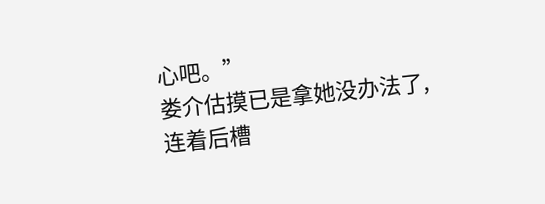心吧。”
娄介估摸已是拿她没办法了,连着后槽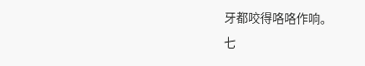牙都咬得咯咯作响。
七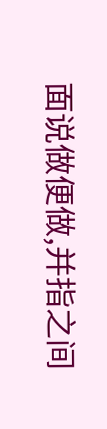面说做便做,并指之间